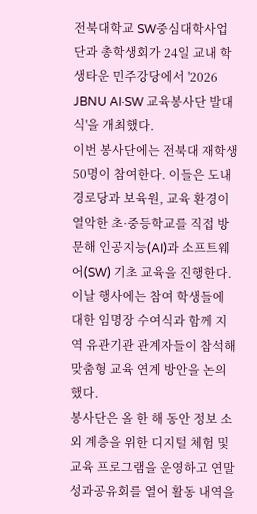전북대학교 SW중심대학사업단과 총학생회가 24일 교내 학생타운 민주강당에서 '2026 JBNU AI·SW 교육봉사단 발대식'을 개최했다.
이번 봉사단에는 전북대 재학생 50명이 참여한다. 이들은 도내 경로당과 보육원, 교육 환경이 열악한 초·중등학교를 직접 방문해 인공지능(AI)과 소프트웨어(SW) 기초 교육을 진행한다.
이날 행사에는 참여 학생들에 대한 임명장 수여식과 함께 지역 유관기관 관계자들이 참석해 맞춤형 교육 연계 방안을 논의했다.
봉사단은 올 한 해 동안 정보 소외 계층을 위한 디지털 체험 및 교육 프로그램을 운영하고 연말 성과공유회를 열어 활동 내역을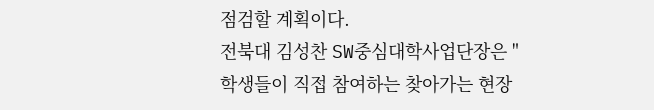점검할 계획이다.
전북대 김성찬 SW중심대학사업단장은 "학생들이 직접 참여하는 찾아가는 현장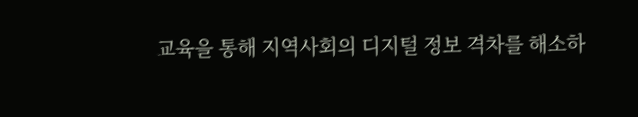교육을 통해 지역사회의 디지털 정보 격차를 해소하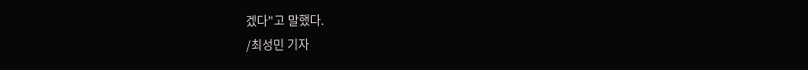겠다"고 말했다.
/최성민 기자